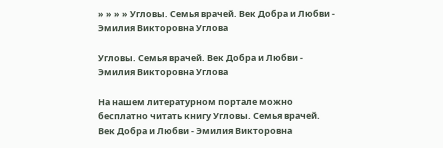» » » » Угловы. Семья врачей. Век Добра и Любви - Эмилия Викторовна Углова

Угловы. Семья врачей. Век Добра и Любви - Эмилия Викторовна Углова

На нашем литературном портале можно бесплатно читать книгу Угловы. Семья врачей. Век Добра и Любви - Эмилия Викторовна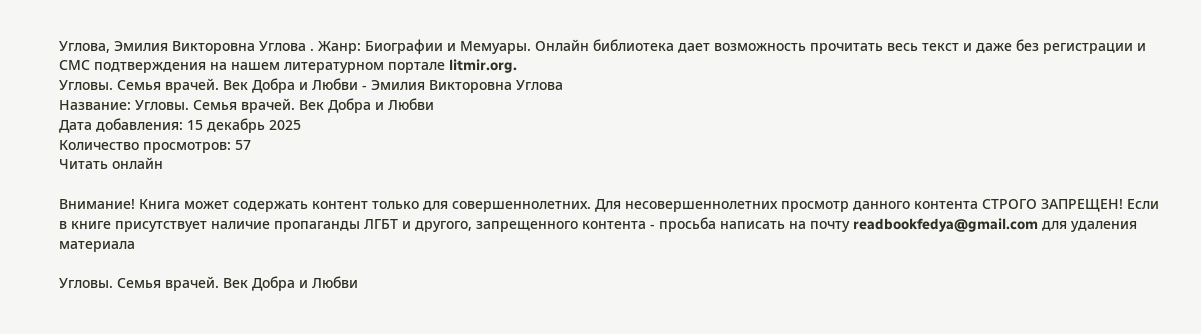Углова, Эмилия Викторовна Углова . Жанр: Биографии и Мемуары. Онлайн библиотека дает возможность прочитать весь текст и даже без регистрации и СМС подтверждения на нашем литературном портале litmir.org.
Угловы. Семья врачей. Век Добра и Любви - Эмилия Викторовна Углова
Название: Угловы. Семья врачей. Век Добра и Любви
Дата добавления: 15 декабрь 2025
Количество просмотров: 57
Читать онлайн

Внимание! Книга может содержать контент только для совершеннолетних. Для несовершеннолетних просмотр данного контента СТРОГО ЗАПРЕЩЕН! Если в книге присутствует наличие пропаганды ЛГБТ и другого, запрещенного контента - просьба написать на почту readbookfedya@gmail.com для удаления материала

Угловы. Семья врачей. Век Добра и Любви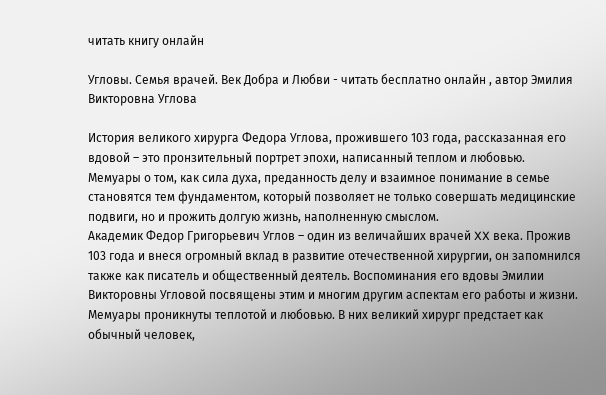читать книгу онлайн

Угловы. Семья врачей. Век Добра и Любви - читать бесплатно онлайн , автор Эмилия Викторовна Углова

История великого хирурга Федора Углова, прожившего 103 года, рассказанная его вдовой – это пронзительный портрет эпохи, написанный теплом и любовью.
Мемуары о том, как сила духа, преданность делу и взаимное понимание в семье становятся тем фундаментом, который позволяет не только совершать медицинские подвиги, но и прожить долгую жизнь, наполненную смыслом.
Академик Федор Григорьевич Углов – один из величайших врачей XX века. Прожив 103 года и внеся огромный вклад в развитие отечественной хирургии, он запомнился также как писатель и общественный деятель. Воспоминания его вдовы Эмилии Викторовны Угловой посвящены этим и многим другим аспектам его работы и жизни.
Мемуары проникнуты теплотой и любовью. В них великий хирург предстает как обычный человек,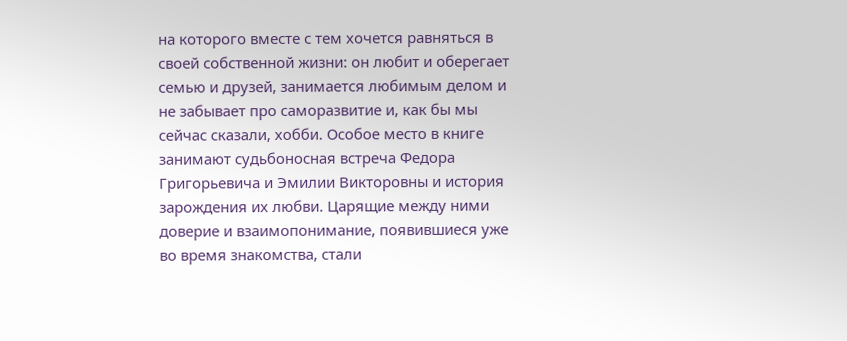на которого вместе с тем хочется равняться в своей собственной жизни: он любит и оберегает семью и друзей, занимается любимым делом и не забывает про саморазвитие и, как бы мы сейчас сказали, хобби. Особое место в книге занимают судьбоносная встреча Федора Григорьевича и Эмилии Викторовны и история зарождения их любви. Царящие между ними доверие и взаимопонимание, появившиеся уже во время знакомства, стали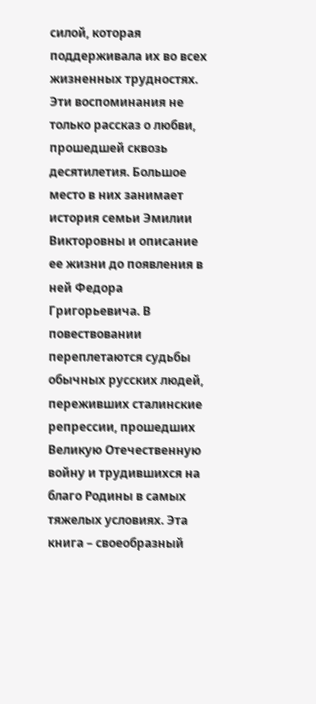силой, которая поддерживала их во всех жизненных трудностях.
Эти воспоминания не только рассказ о любви, прошедшей сквозь десятилетия. Большое место в них занимает история семьи Эмилии Викторовны и описание ее жизни до появления в ней Федора Григорьевича. В повествовании переплетаются судьбы обычных русских людей, переживших сталинские репрессии, прошедших Великую Отечественную войну и трудившихся на благо Родины в самых тяжелых условиях. Эта книга – своеобразный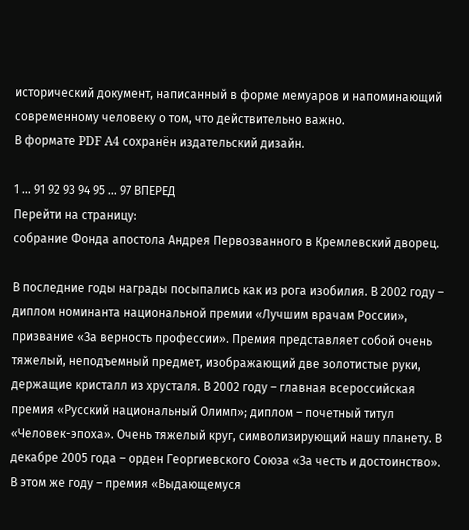исторический документ, написанный в форме мемуаров и напоминающий современному человеку о том, что действительно важно.
В формате PDF A4 сохранён издательский дизайн.

1 ... 91 92 93 94 95 ... 97 ВПЕРЕД
Перейти на страницу:
собрание Фонда апостола Андрея Первозванного в Кремлевский дворец.

В последние годы награды посыпались как из рога изобилия. В 2002 году – диплом номинанта национальной премии «Лучшим врачам России», призвание «За верность профессии». Премия представляет собой очень тяжелый, неподъемный предмет, изображающий две золотистые руки, держащие кристалл из хрусталя. В 2002 году – главная всероссийская премия «Русский национальный Олимп»; диплом – почетный титул «Человек-эпоха». Очень тяжелый круг, символизирующий нашу планету. В декабре 2005 года – орден Георгиевского Союза «За честь и достоинство». В этом же году – премия «Выдающемуся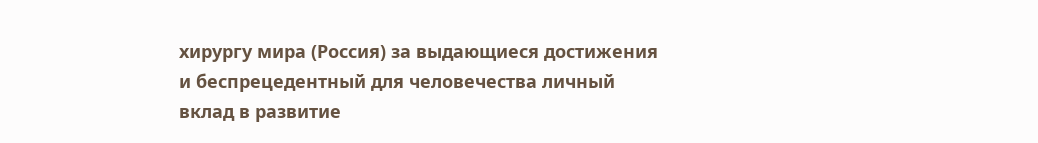хирургу мира (Россия) за выдающиеся достижения и беспрецедентный для человечества личный вклад в развитие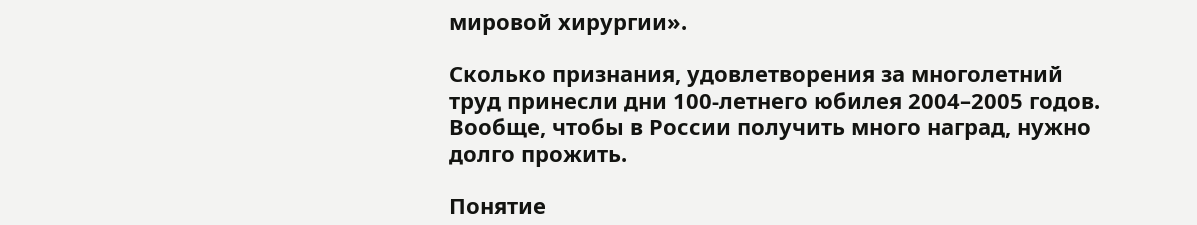мировой хирургии».

Сколько признания, удовлетворения за многолетний труд принесли дни 100-летнего юбилея 2004–2005 годов. Вообще, чтобы в России получить много наград, нужно долго прожить.

Понятие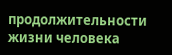продолжительности жизни человека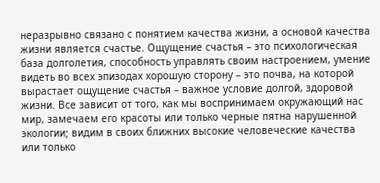неразрывно связано с понятием качества жизни, а основой качества жизни является счастье. Ощущение счастья – это психологическая база долголетия, способность управлять своим настроением, умение видеть во всех эпизодах хорошую сторону – это почва, на которой вырастает ощущение счастья – важное условие долгой, здоровой жизни. Все зависит от того, как мы воспринимаем окружающий нас мир, замечаем его красоты или только черные пятна нарушенной экологии; видим в своих ближних высокие человеческие качества или только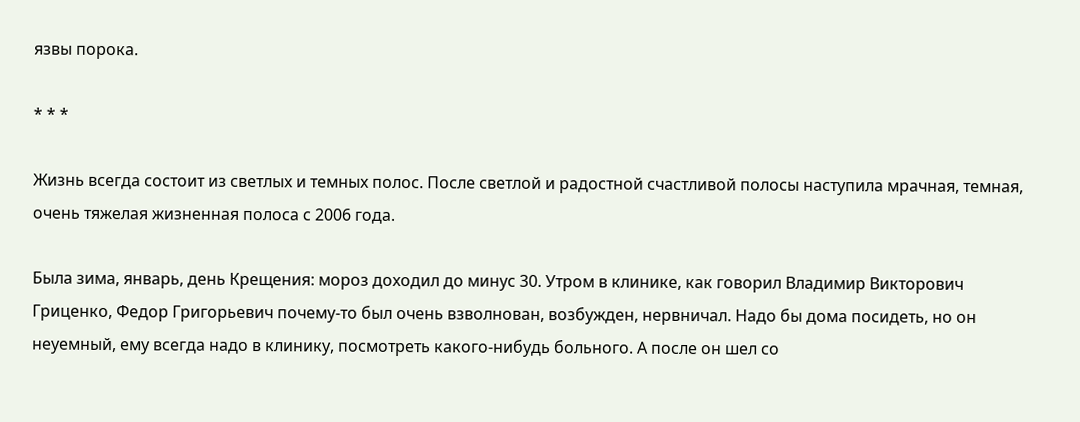язвы порока.

* * *

Жизнь всегда состоит из светлых и темных полос. После светлой и радостной счастливой полосы наступила мрачная, темная, очень тяжелая жизненная полоса с 2006 года.

Была зима, январь, день Крещения: мороз доходил до минус 30. Утром в клинике, как говорил Владимир Викторович Гриценко, Федор Григорьевич почему-то был очень взволнован, возбужден, нервничал. Надо бы дома посидеть, но он неуемный, ему всегда надо в клинику, посмотреть какого-нибудь больного. А после он шел со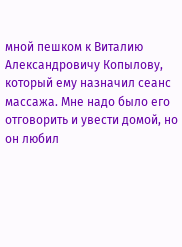мной пешком к Виталию Александровичу Копылову, который ему назначил сеанс массажа. Мне надо было его отговорить и увести домой, но он любил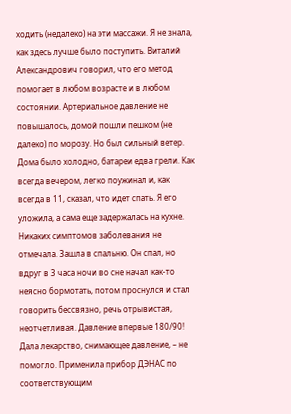ходить (недалеко) на эти массажи. Я не знала, как здесь лучше было поступить. Виталий Александрович говорил, что его метод помогает в любом возрасте и в любом состоянии. Артериальное давление не повышалось, домой пошли пешком (не далеко) по морозу. Но был сильный ветер. Дома было холодно, батареи едва грели. Как всегда вечером, легко поужинал и, как всегда в 11, сказал, что идет спать. Я его уложила, а сама еще задержалась на кухне. Никаких симптомов заболевания не отмечала. Зашла в спальню. Он спал, но вдруг в 3 часа ночи во сне начал как-то неясно бормотать, потом проснулся и стал говорить бессвязно, речь отрывистая, неотчетливая. Давление впервые 180/90! Дала лекарство, снимающее давление, – не помогло. Применила прибор ДЭНАС по соответствующим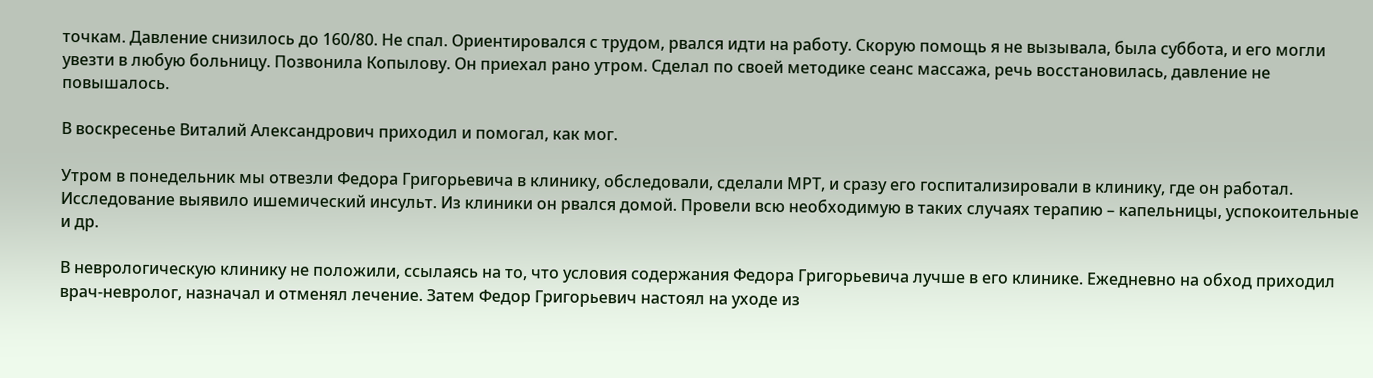точкам. Давление снизилось до 160/80. Не спал. Ориентировался с трудом, рвался идти на работу. Скорую помощь я не вызывала, была суббота, и его могли увезти в любую больницу. Позвонила Копылову. Он приехал рано утром. Сделал по своей методике сеанс массажа, речь восстановилась, давление не повышалось.

В воскресенье Виталий Александрович приходил и помогал, как мог.

Утром в понедельник мы отвезли Федора Григорьевича в клинику, обследовали, сделали МРТ, и сразу его госпитализировали в клинику, где он работал. Исследование выявило ишемический инсульт. Из клиники он рвался домой. Провели всю необходимую в таких случаях терапию – капельницы, успокоительные и др.

В неврологическую клинику не положили, ссылаясь на то, что условия содержания Федора Григорьевича лучше в его клинике. Ежедневно на обход приходил врач-невролог, назначал и отменял лечение. Затем Федор Григорьевич настоял на уходе из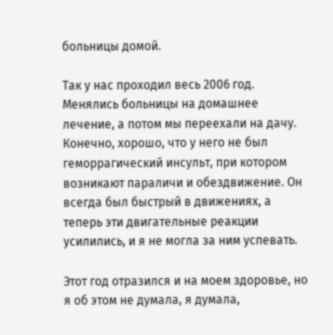больницы домой.

Так у нас проходил весь 2006 год. Менялись больницы на домашнее лечение, а потом мы переехали на дачу. Конечно, хорошо, что у него не был геморрагический инсульт, при котором возникают параличи и обездвижение. Он всегда был быстрый в движениях, а теперь эти двигательные реакции усилились, и я не могла за ним успевать.

Этот год отразился и на моем здоровье, но я об этом не думала, я думала,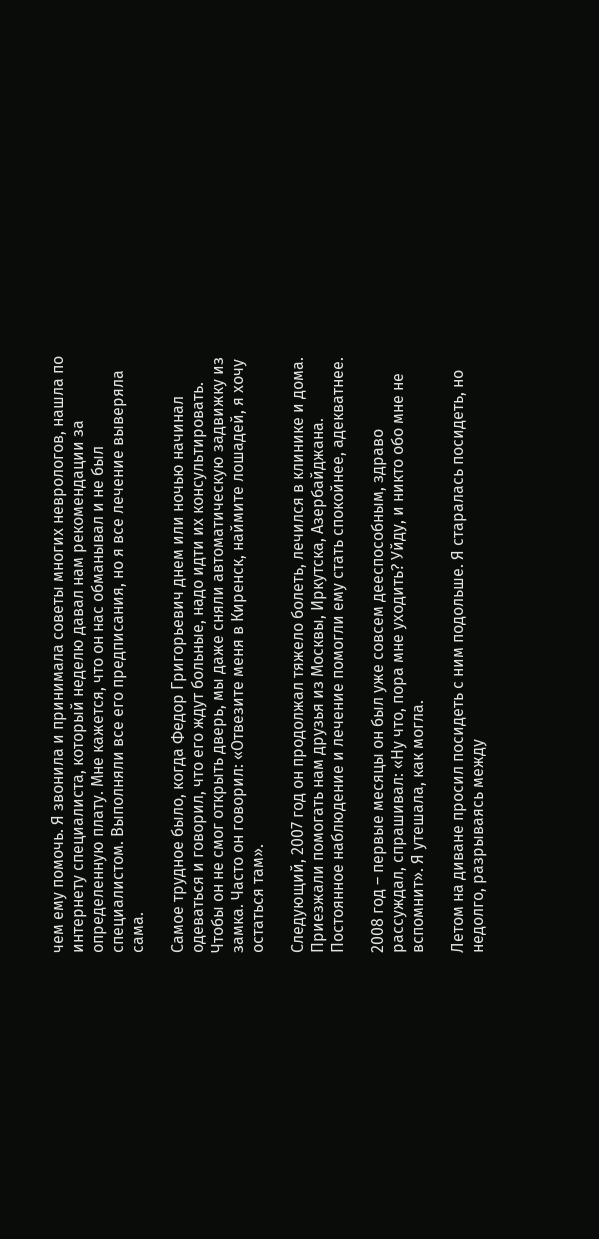чем ему помочь. Я звонила и принимала советы многих неврологов, нашла по интернету специалиста, который неделю давал нам рекомендации за определенную плату. Мне кажется, что он нас обманывал и не был специалистом. Выполняли все его предписания, но я все лечение выверяла сама.

Самое трудное было, когда Федор Григорьевич днем или ночью начинал одеваться и говорил, что его ждут больные, надо идти их консультировать. Чтобы он не смог открыть дверь, мы даже сняли автоматическую задвижку из замка. Часто он говорил: «Отвезите меня в Киренск, наймите лошадей, я хочу остаться там».

Следующий, 2007 год он продолжал тяжело болеть, лечился в клинике и дома. Приезжали помогать нам друзья из Москвы, Иркутска, Азербайджана. Постоянное наблюдение и лечение помогли ему стать спокойнее, адекватнее.

2008 год – первые месяцы он был уже совсем дееспособным, здраво рассуждал, спрашивал: «Ну что, пора мне уходить? Уйду, и никто обо мне не вспомнит». Я утешала, как могла.

Летом на диване просил посидеть с ним подольше. Я старалась посидеть, но недолго, разрываясь между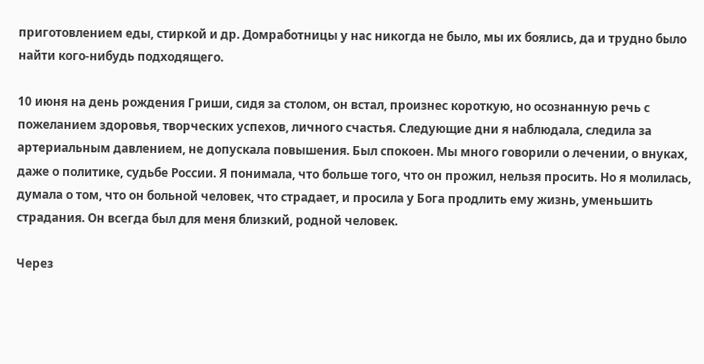приготовлением еды, стиркой и др. Домработницы у нас никогда не было, мы их боялись, да и трудно было найти кого-нибудь подходящего.

10 июня на день рождения Гриши, сидя за столом, он встал, произнес короткую, но осознанную речь с пожеланием здоровья, творческих успехов, личного счастья. Следующие дни я наблюдала, следила за артериальным давлением, не допускала повышения. Был спокоен. Мы много говорили о лечении, о внуках, даже о политике, судьбе России. Я понимала, что больше того, что он прожил, нельзя просить. Но я молилась, думала о том, что он больной человек, что страдает, и просила у Бога продлить ему жизнь, уменьшить страдания. Он всегда был для меня близкий, родной человек.

Через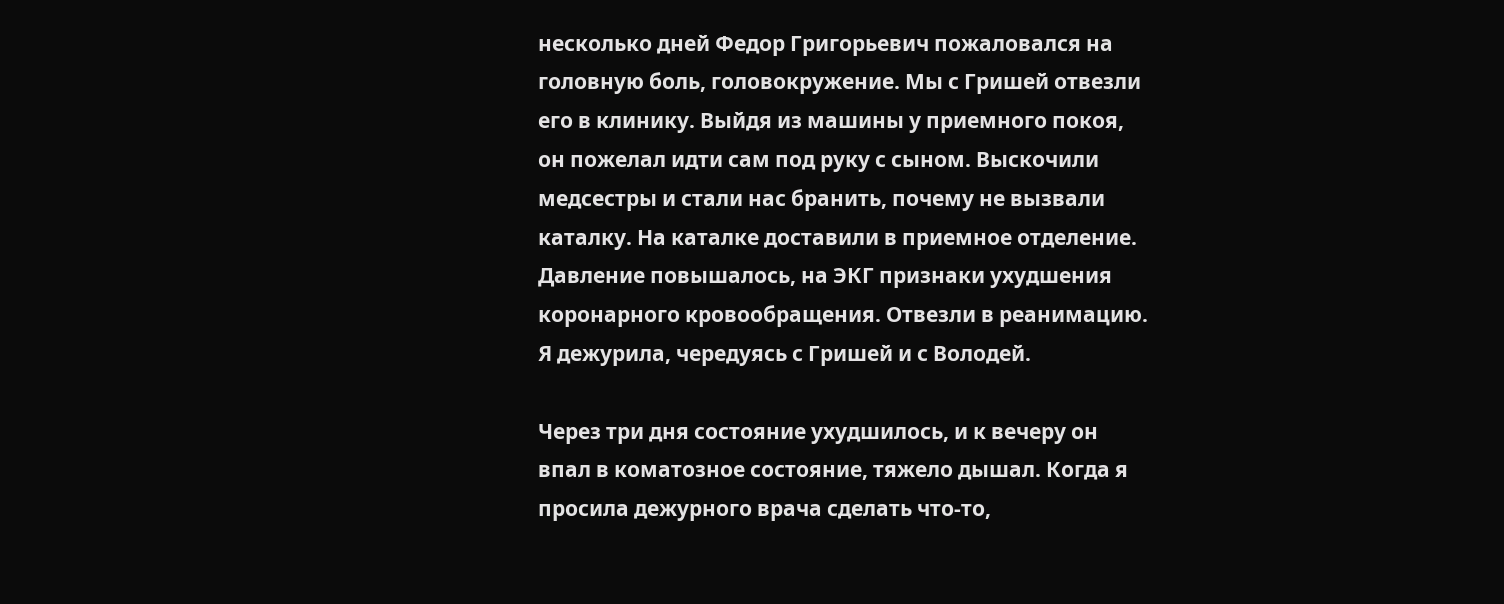несколько дней Федор Григорьевич пожаловался на головную боль, головокружение. Мы с Гришей отвезли его в клинику. Выйдя из машины у приемного покоя, он пожелал идти сам под руку с сыном. Выскочили медсестры и стали нас бранить, почему не вызвали каталку. На каталке доставили в приемное отделение. Давление повышалось, на ЭКГ признаки ухудшения коронарного кровообращения. Отвезли в реанимацию. Я дежурила, чередуясь с Гришей и с Володей.

Через три дня состояние ухудшилось, и к вечеру он впал в коматозное состояние, тяжело дышал. Когда я просила дежурного врача сделать что-то,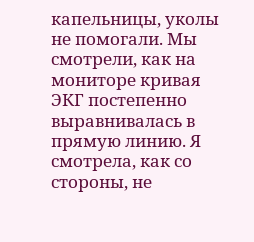капельницы, уколы не помогали. Мы смотрели, как на мониторе кривая ЭКГ постепенно выравнивалась в прямую линию. Я смотрела, как со стороны, не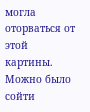могла оторваться от этой картины. Можно было сойти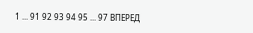1 ... 91 92 93 94 95 ... 97 ВПЕРЕД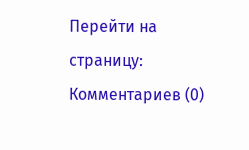Перейти на страницу:
Комментариев (0)